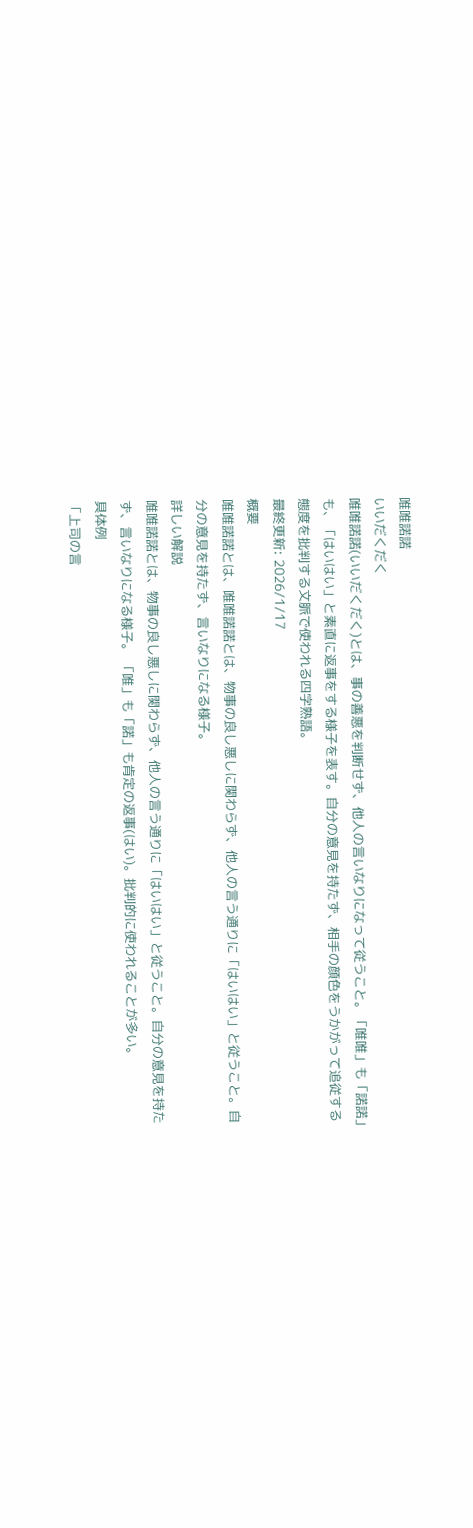唯唯諾諾
いいだくだく
唯唯諾諾(いいだくだく)とは、事の善悪を判断せず、他人の言いなりになって従うこと。「唯唯」も「諾諾」も、「はいはい」と素直に返事をする様子を表す。自分の意見を持たず、相手の顔色をうかがって追従する態度を批判する文脈で使われる四字熟語。
最終更新: 2026/1/17
概要
唯唯諾諾とは、唯唯諾諾とは、物事の良し悪しに関わらず、他人の言う通りに「はいはい」と従うこと。自分の意見を持たず、言いなりになる様子。
詳しい解説
唯唯諾諾とは、物事の良し悪しに関わらず、他人の言う通りに「はいはい」と従うこと。自分の意見を持たず、言いなりになる様子。 「唯」も「諾」も肯定の返事(はい)。批判的に使われることが多い。
具体例
「上司の言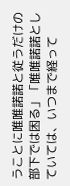うことに唯唯諾諾と従うだけの部下では困る」「唯唯諾諾としていては、いつまで経って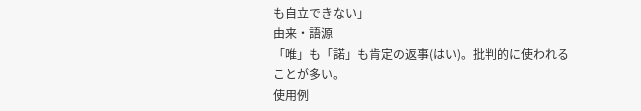も自立できない」
由来・語源
「唯」も「諾」も肯定の返事(はい)。批判的に使われることが多い。
使用例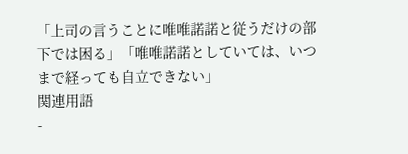「上司の言うことに唯唯諾諾と従うだけの部下では困る」「唯唯諾諾としていては、いつまで経っても自立できない」
関連用語
-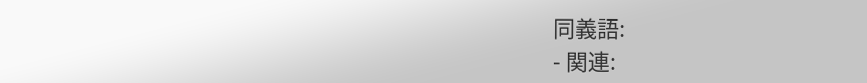同義語:
- 関連: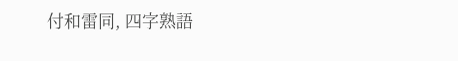付和雷同, 四字熟語